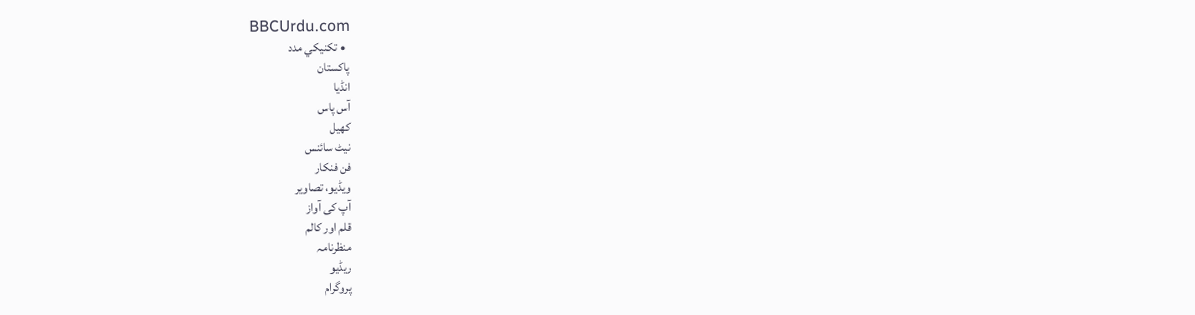BBCUrdu.com
  • تکنيکي مدد
پاکستان
انڈیا
آس پاس
کھیل
نیٹ سائنس
فن فنکار
ویڈیو، تصاویر
آپ کی آواز
قلم اور کالم
منظرنامہ
ریڈیو
پروگرام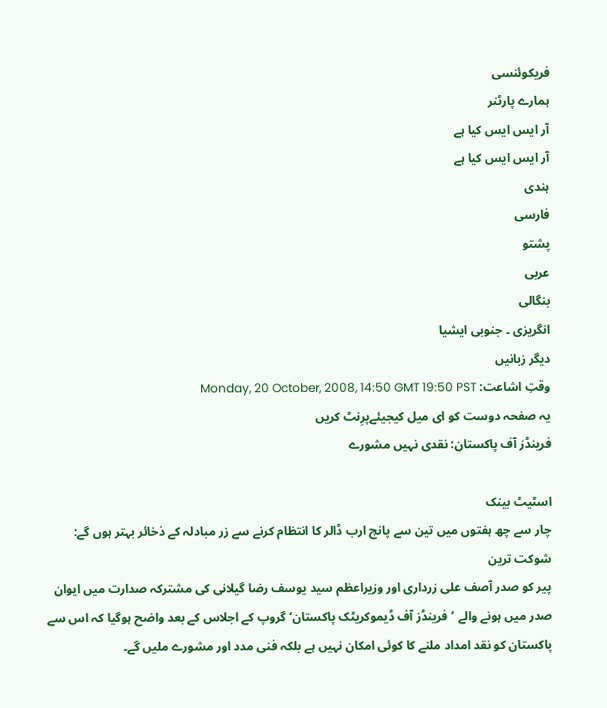فریکوئنسی
ہمارے پارٹنر
آر ایس ایس کیا ہے
آر ایس ایس کیا ہے
ہندی
فارسی
پشتو
عربی
بنگالی
انگریزی ۔ جنوبی ایشیا
دیگر زبانیں
وقتِ اشاعت: Monday, 20 October, 2008, 14:50 GMT 19:50 PST
یہ صفحہ دوست کو ای میل کیجیئےپرِنٹ کریں
فرینڈز آف پاکستان: نقدی نہیں مشورے

اسٹیٹ بینک
چار سے چھ ہفتوں میں تین سے پانچ ارب ڈالر کا انتظام کرنے سے زر مبادلہ کے ذخائر بہتر ہوں گے: شوکت ترین
پیر کو صدر آصف علی زرداری اور وزیراعظم سید یوسف رضا گیلانی کی مشترکہ صدارت میں ایوان صدر میں ہونے والے ’فرینڈز آف ڈیموکریٹک پاکستان‘ گروپ کے اجلاس کے بعد واضح ہوگیا کہ اس سے پاکستان کو نقد امداد ملنے کا کوئی امکان نہیں ہے بلکہ فنی مدد اور مشورے ملیں گے۔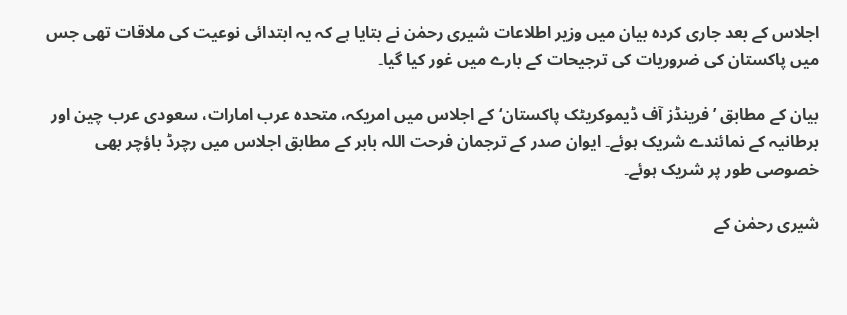اجلاس کے بعد جاری کردہ بیان میں وزیر اطلاعات شیری رحمٰن نے بتایا ہے کہ یہ ابتدائی نوعیت کی ملاقات تھی جس میں پاکستان کی ضروریات کی ترجیحات کے بارے میں غور کیا گیا۔

بیان کے مطابق ’فرینڈز آف ڈیموکریٹک پاکستان‘ کے اجلاس میں امریکہ، متحدہ عرب امارات، سعودی عرب چین اور برطانیہ کے نمائندے شریک ہوئے۔ ایوان صدر کے ترجمان فرحت اللہ بابر کے مطابق اجلاس میں رچرڈ باؤچر بھی خصوصی طور پر شریک ہوئے۔

شیری رحمٰن کے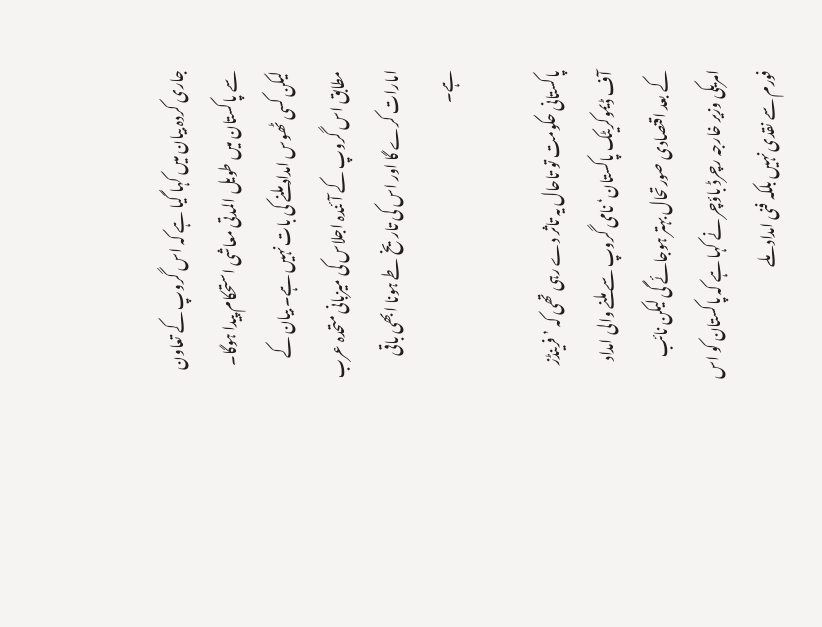جاری کردہ بیان میں کہا گیا ہے کہ اس گروپ کے تعاون سے پاکستان میں طویل المدتی معاشی استحکام پیدا ہوگا۔ لیکن کسی ٹھوس امداد ملنے کی بات نہیں ہے۔ بیان کے مطابق اس گروپ کے آئندہ اجلاس کی میزبانی متحدہ عرب امارات کرے گا اور اس کی تاریخ طے ہونا ابھی باقی ہے۔

پاکستانی حکومت تو تاحال یہ تاثر دے رہی تھی کہ ’فرینڈز آف ڈیموکریٹک پاکستان‘ نامی گروپ سے ملنے والی امداد کے بعد اقتصادی صورتحال بہتر ہوجائے گی لیکن نائب امریکی وزیر خارجہ رچرڈ باؤچر نے کہا ہے کہ پاکستان کو اس فورم سے نقدی نہیں بلکہ فنی امداد ملے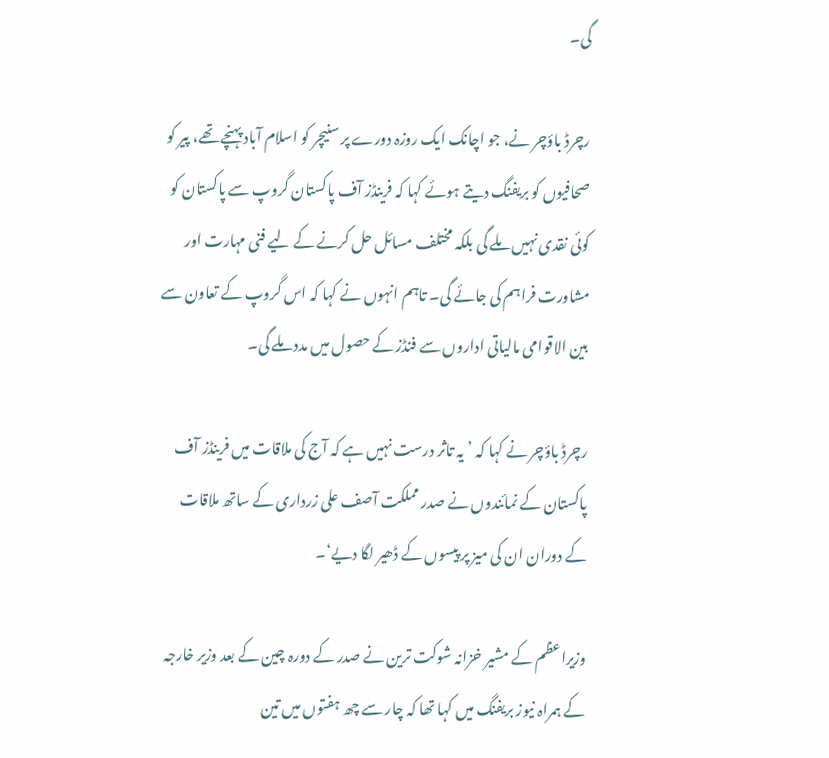گی۔

رچرڈ باؤچر نے، جو اچانک ایک روزہ دورے پر سنیچر کو اسلام آباد پہنچے تھے، پیر کو صحافیوں کو بریفنگ دیتے ہوئے کہا کہ فرینڈز آف پاکستان گروپ سے پاکستان کو کوئی نقدی نہیں ملے گی بلکہ مختلف مسائل حل کرنے کے لیے فنی مہارت اور مشاورت فراہم کی جائے گی۔ تاہم انہوں نے کہا کہ اس گروپ کے تعاون سے بین الاقوامی مالیاتی اداروں سے فنڈز کے حصول میں مدد ملے گی۔

رچرڈ باؤچر نے کہا کہ ’یہ تاثر درست نہیں ہے کہ آج کی ملاقات میں فرینڈز آف پاکستان کے نمائندوں نے صدر مملکت آصف علی زرداری کے ساتھ ملاقات کے دوران ان کی میز پر پیسوں کے ڈھیر لگا دیے‘۔

وزیراعظم کے مشیر خزانہ شوکت ترین نے صدر کے دورہ چین کے بعد وزیر خارجہ کے ہمراہ نیوز بریفنگ میں کہا تھا کہ چار سے چھ ہفتوں میں تین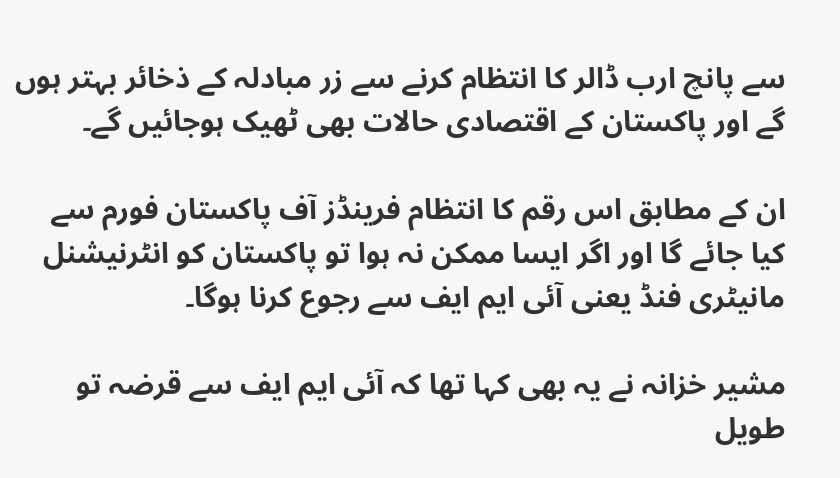سے پانچ ارب ڈالر کا انتظام کرنے سے زر مبادلہ کے ذخائر بہتر ہوں گے اور پاکستان کے اقتصادی حالات بھی ٹھیک ہوجائیں گے۔

ان کے مطابق اس رقم کا انتظام فرینڈز آف پاکستان فورم سے کیا جائے گا اور اگر ایسا ممکن نہ ہوا تو پاکستان کو انٹرنیشنل مانیٹری فنڈ یعنی آئی ایم ایف سے رجوع کرنا ہوگا۔

مشیر خزانہ نے یہ بھی کہا تھا کہ آئی ایم ایف سے قرضہ تو طویل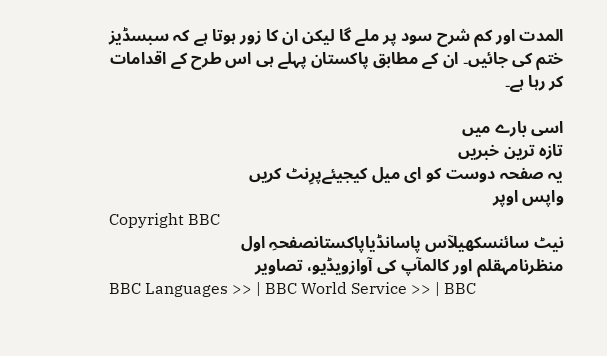المدت اور کم شرح سود پر ملے گا لیکن ان کا زور ہوتا ہے کہ سبسڈیز ختم کی جائیں۔ ان کے مطابق پاکستان پہلے ہی اس طرح کے اقدامات کر رہا ہے۔

اسی بارے میں
تازہ ترین خبریں
یہ صفحہ دوست کو ای میل کیجیئےپرِنٹ کریں
واپس اوپر
Copyright BBC
نیٹ سائنسکھیلآس پاسانڈیاپاکستانصفحہِ اول
منظرنامہقلم اور کالمآپ کی آوازویڈیو، تصاویر
BBC Languages >> | BBC World Service >> | BBC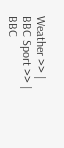Weather >> | BBC Sport >> | BBC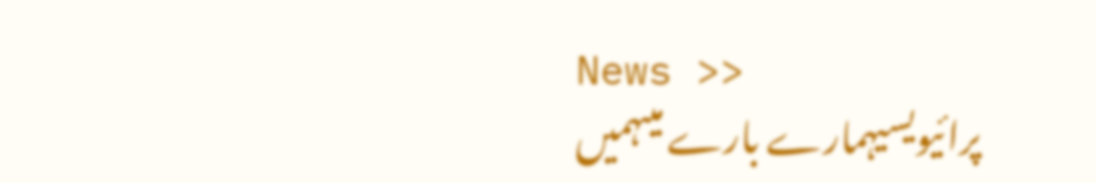News >>
پرائیویسیہمارے بارے میںہمیں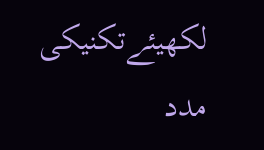لکھیئےتکنیکی مدد